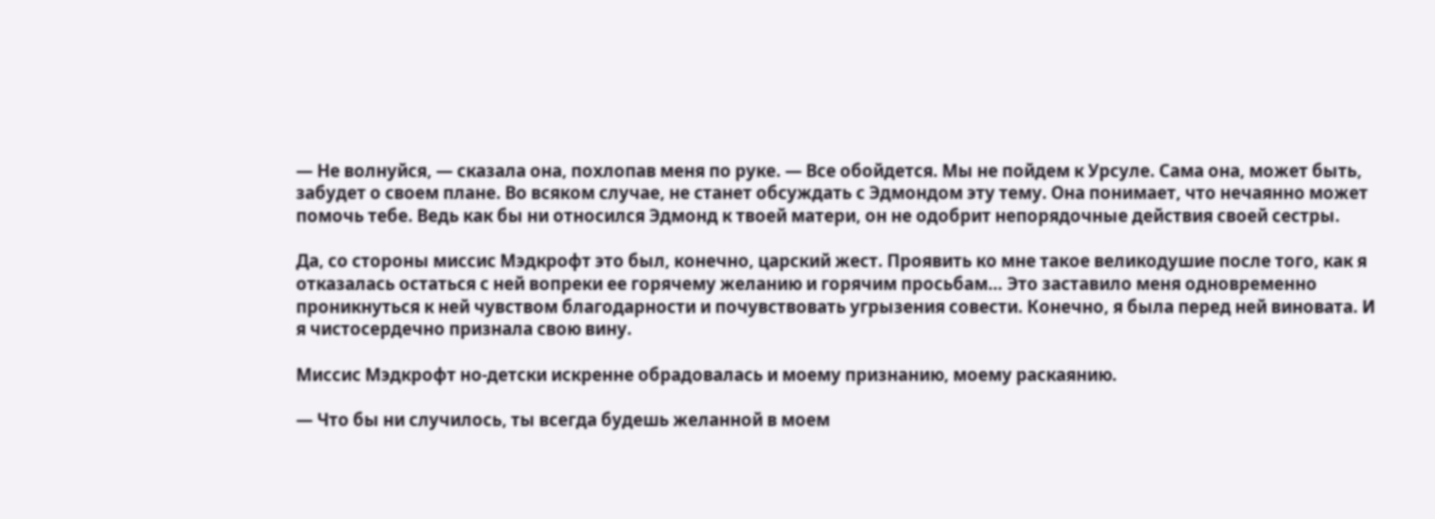— Не волнуйся, — сказала она, похлопав меня по руке. — Все обойдется. Мы не пойдем к Урсуле. Сама она, может быть, забудет о своем плане. Во всяком случае, не станет обсуждать с Эдмондом эту тему. Она понимает, что нечаянно может помочь тебе. Ведь как бы ни относился Эдмонд к твоей матери, он не одобрит непорядочные действия своей сестры.

Да, со стороны миссис Мэдкрофт это был, конечно, царский жест. Проявить ко мне такое великодушие после того, как я отказалась остаться с ней вопреки ее горячему желанию и горячим просьбам… Это заставило меня одновременно проникнуться к ней чувством благодарности и почувствовать угрызения совести. Конечно, я была перед ней виновата. И я чистосердечно признала свою вину.

Миссис Мэдкрофт но-детски искренне обрадовалась и моему признанию, моему раскаянию.

— Что бы ни случилось, ты всегда будешь желанной в моем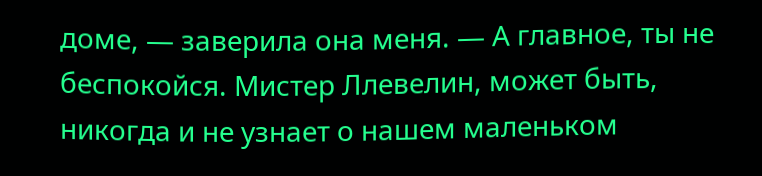доме, — заверила она меня. — А главное, ты не беспокойся. Мистер Ллевелин, может быть, никогда и не узнает о нашем маленьком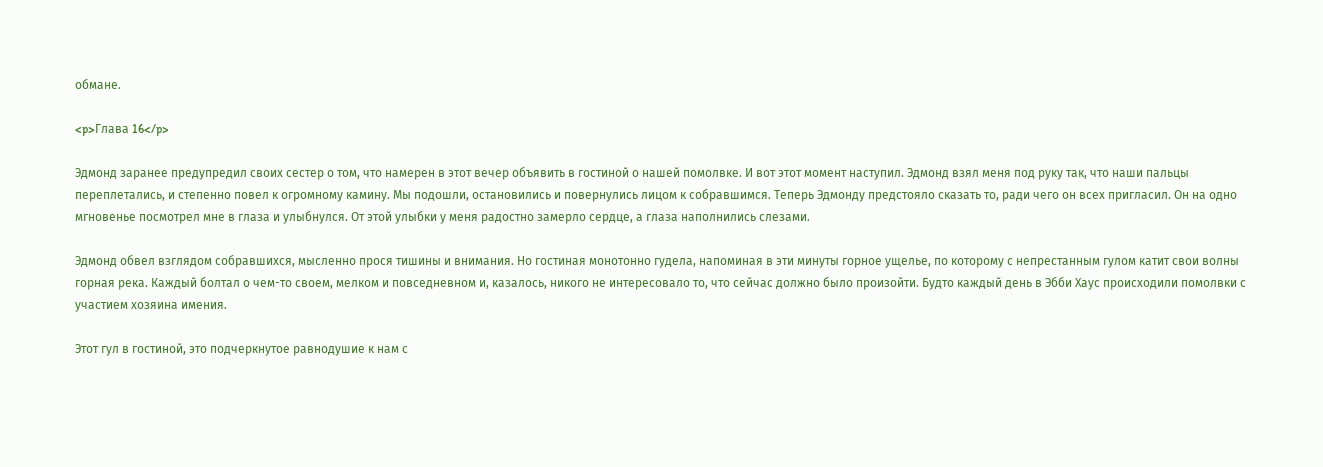обмане.

<p>Глава 16</p>

Эдмонд заранее предупредил своих сестер о том, что намерен в этот вечер объявить в гостиной о нашей помолвке. И вот этот момент наступил. Эдмонд взял меня под руку так, что наши пальцы переплетались, и степенно повел к огромному камину. Мы подошли, остановились и повернулись лицом к собравшимся. Теперь Эдмонду предстояло сказать то, ради чего он всех пригласил. Он на одно мгновенье посмотрел мне в глаза и улыбнулся. От этой улыбки у меня радостно замерло сердце, а глаза наполнились слезами.

Эдмонд обвел взглядом собравшихся, мысленно прося тишины и внимания. Но гостиная монотонно гудела, напоминая в эти минуты горное ущелье, по которому с непрестанным гулом катит свои волны горная река. Каждый болтал о чем-то своем, мелком и повседневном и, казалось, никого не интересовало то, что сейчас должно было произойти. Будто каждый день в Эбби Хаус происходили помолвки с участием хозяина имения.

Этот гул в гостиной, это подчеркнутое равнодушие к нам с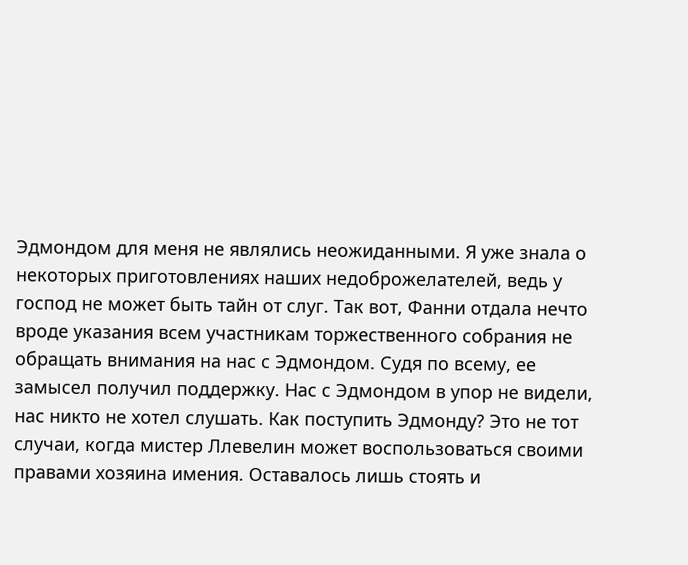Эдмондом для меня не являлись неожиданными. Я уже знала о некоторых приготовлениях наших недоброжелателей, ведь у господ не может быть тайн от слуг. Так вот, Фанни отдала нечто вроде указания всем участникам торжественного собрания не обращать внимания на нас с Эдмондом. Судя по всему, ее замысел получил поддержку. Нас с Эдмондом в упор не видели, нас никто не хотел слушать. Как поступить Эдмонду? Это не тот случаи, когда мистер Ллевелин может воспользоваться своими правами хозяина имения. Оставалось лишь стоять и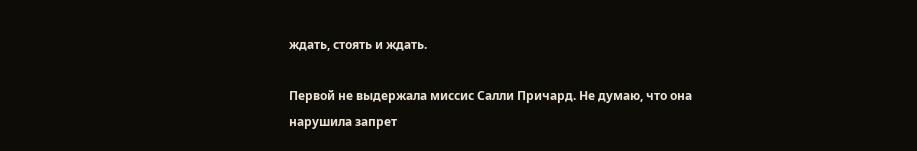ждать, стоять и ждать.

Первой не выдержала миссис Салли Причард. Не думаю, что она нарушила запрет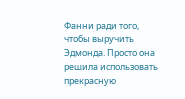Фанни ради того, чтобы выручить Эдмонда. Просто она решила использовать прекрасную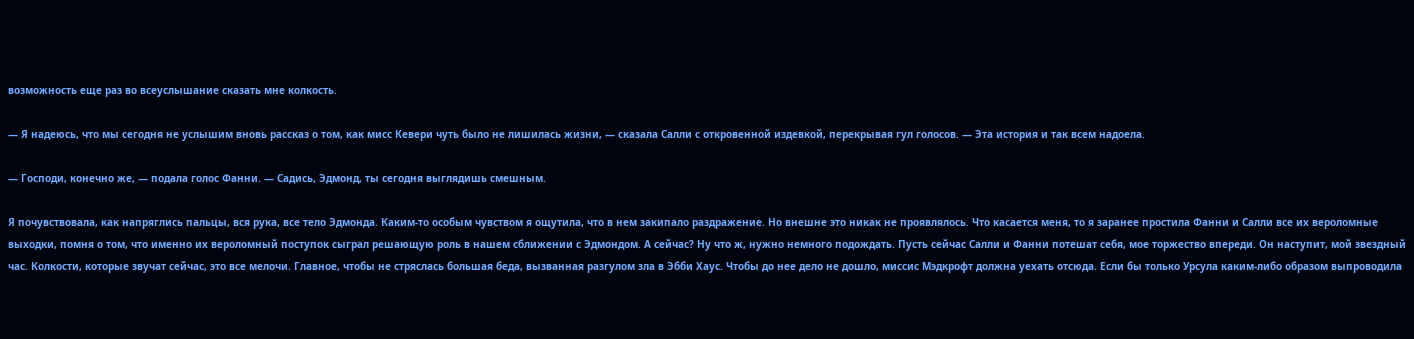возможность еще раз во всеуслышание сказать мне колкость.

— Я надеюсь, что мы сегодня не услышим вновь рассказ о том, как мисс Кевери чуть было не лишилась жизни, — сказала Салли с откровенной издевкой, перекрывая гул голосов. — Эта история и так всем надоела.

— Господи, конечно же, — подала голос Фанни. — Садись, Эдмонд, ты сегодня выглядишь смешным.

Я почувствовала, как напряглись пальцы, вся рука, все тело Эдмонда. Каким-то особым чувством я ощутила, что в нем закипало раздражение. Но внешне это никак не проявлялось. Что касается меня, то я заранее простила Фанни и Салли все их вероломные выходки, помня о том, что именно их вероломный поступок сыграл решающую роль в нашем сближении с Эдмондом. А сейчас? Ну что ж, нужно немного подождать. Пусть сейчас Салли и Фанни потешат себя, мое торжество впереди. Он наступит, мой звездный час. Колкости, которые звучат сейчас, это все мелочи. Главное, чтобы не стряслась большая беда, вызванная разгулом зла в Эбби Хаус. Чтобы до нее дело не дошло, миссис Мэдкрофт должна уехать отсюда. Если бы только Урсула каким-либо образом выпроводила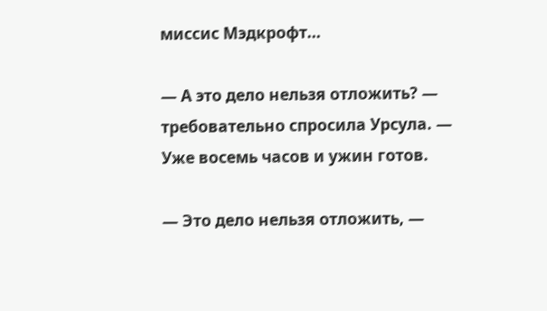миссис Мэдкрофт…

— А это дело нельзя отложить? — требовательно спросила Урсула. — Уже восемь часов и ужин готов.

— Это дело нельзя отложить, —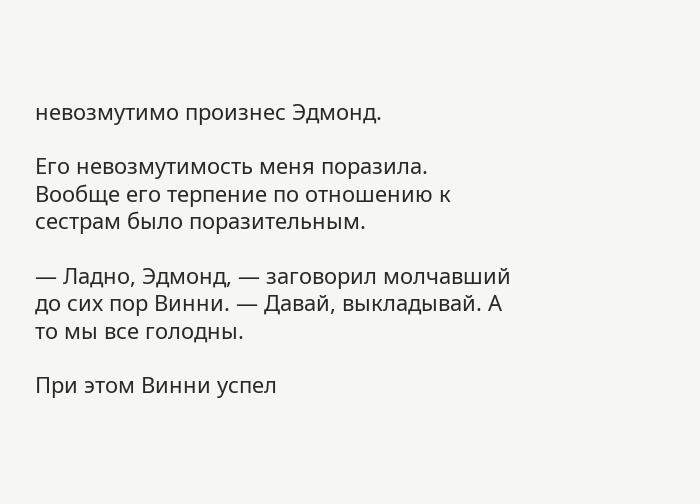невозмутимо произнес Эдмонд.

Его невозмутимость меня поразила. Вообще его терпение по отношению к сестрам было поразительным.

— Ладно, Эдмонд, — заговорил молчавший до сих пор Винни. — Давай, выкладывай. А то мы все голодны.

При этом Винни успел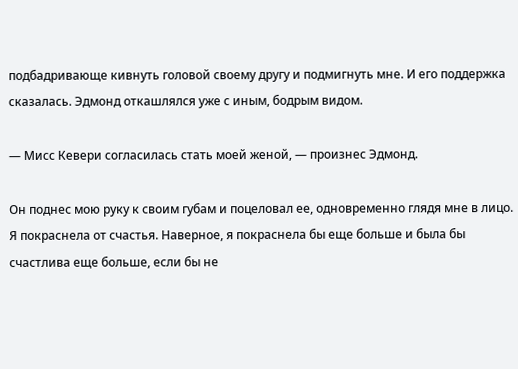подбадривающе кивнуть головой своему другу и подмигнуть мне. И его поддержка сказалась. Эдмонд откашлялся уже с иным, бодрым видом.

— Мисс Кевери согласилась стать моей женой, — произнес Эдмонд.

Он поднес мою руку к своим губам и поцеловал ее, одновременно глядя мне в лицо. Я покраснела от счастья. Наверное, я покраснела бы еще больше и была бы счастлива еще больше, если бы не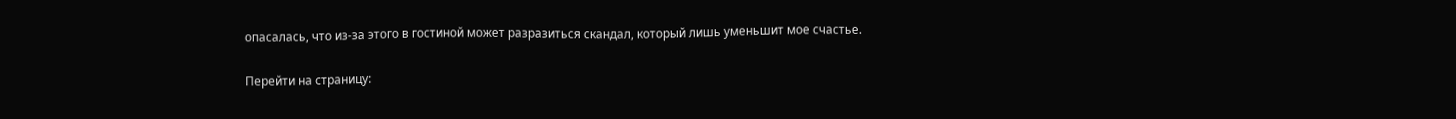опасалась, что из-за этого в гостиной может разразиться скандал, который лишь уменьшит мое счастье.

Перейти на страницу: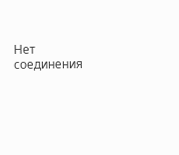Нет соединения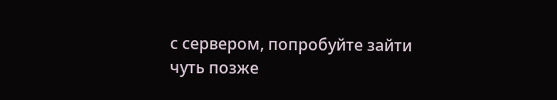с сервером, попробуйте зайти чуть позже